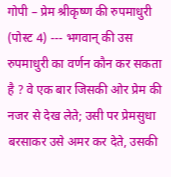गोपी – प्रेम श्रीकृष्ण की रुपमाधुरी (पोस्ट 4) --- भगवान् की उस रुपमाधुरी का वर्णन कौन कर सकता है ? वे एक बार जिसकी ओर प्रेम की नजर से देख लेते; उसी पर प्रेमसुधा बरसाकर उसे अमर कर देते, उसकी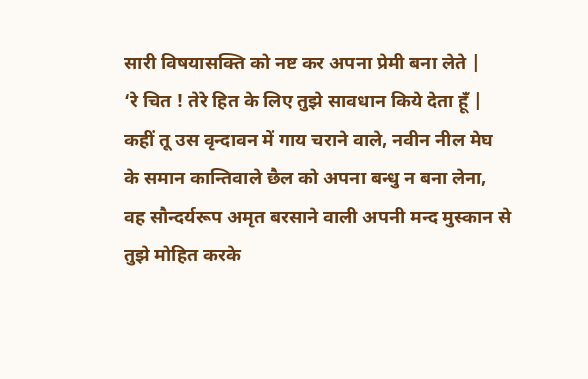सारी विषयासक्ति को नष्ट कर अपना प्रेमी बना लेते |
‘रे चित ! तेरे हित के लिए तुझे सावधान किये देता हूँ | कहीं तू उस वृन्दावन में गाय चराने वाले, नवीन नील मेघ के समान कान्तिवाले छैल को अपना बन्धु न बना लेना, वह सौन्दर्यरूप अमृत बरसाने वाली अपनी मन्द मुस्कान से तुझे मोहित करके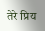तेरे प्रिय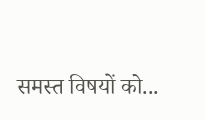समस्त विषयों को...